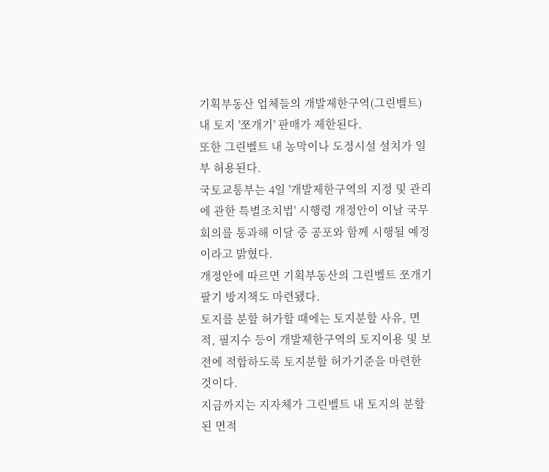기획부동산 업체들의 개발제한구역(그린벨트)내 토지 '쪼개기' 판매가 제한된다.
또한 그린벨트 내 농막이나 도정시설 설치가 일부 허용된다.
국토교통부는 4일 '개발제한구역의 지정 및 관리에 관한 특별조치법' 시행령 개정안이 이날 국무회의를 통과해 이달 중 공포와 함께 시행될 예정이라고 밝혔다.
개정안에 따르면 기획부동산의 그린벨트 쪼개기 팔기 방지책도 마련됐다.
토지를 분할 허가할 때에는 토지분할 사유, 면적, 필지수 등이 개발제한구역의 토지이용 및 보전에 적합하도록 토지분할 허가기준을 마련한 것이다.
지금까지는 지자체가 그린벨트 내 토지의 분할된 면적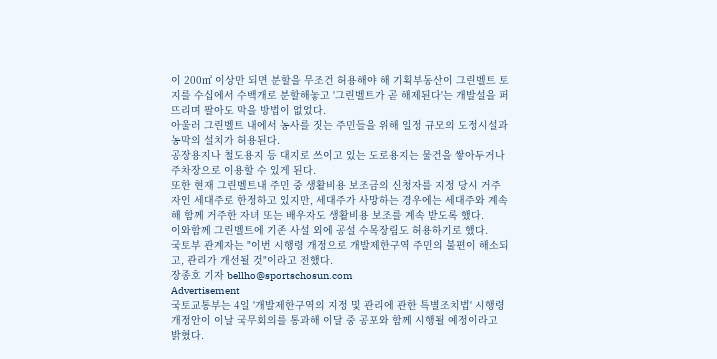이 200㎡ 이상만 되면 분할을 무조건 허용해야 해 기획부동산이 그린벨트 토지를 수십에서 수백개로 분할해놓고 '그린벨트가 곧 해제된다'는 개발설을 퍼뜨리며 팔아도 막을 방법이 없었다.
아울러 그린벨트 내에서 농사를 짓는 주민들을 위해 일정 규모의 도정시설과 농막의 설치가 허용된다.
공장용지나 철도용지 등 대지로 쓰이고 있는 도로용지는 물건을 쌓아두거나 주차장으로 이용할 수 있게 된다.
또한 현재 그린벨트내 주민 중 생활비용 보조금의 신청자를 지정 당시 거주자인 세대주로 한정하고 있지만, 세대주가 사망하는 경우에는 세대주와 계속해 함께 거주한 자녀 또는 배우자도 생활비용 보조를 계속 받도록 했다.
이와함께 그린벨트에 기존 사설 외에 공설 수목장림도 허용하기로 했다.
국토부 관계자는 "이번 시행령 개정으로 개발제한구역 주민의 불편이 해소되고, 관리가 개선될 것"이라고 전했다.
장종호 기자 bellho@sportschosun.com
Advertisement
국토교통부는 4일 '개발제한구역의 지정 및 관리에 관한 특별조치법' 시행령 개정안이 이날 국무회의를 통과해 이달 중 공포와 함께 시행될 예정이라고 밝혔다.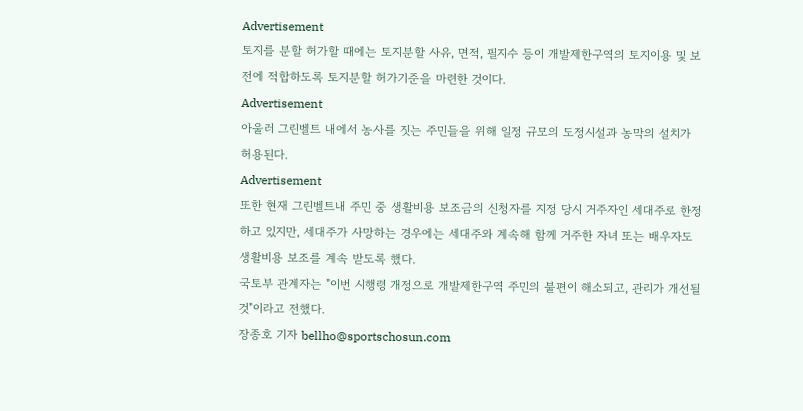Advertisement
토지를 분할 허가할 때에는 토지분할 사유, 면적, 필지수 등이 개발제한구역의 토지이용 및 보전에 적합하도록 토지분할 허가기준을 마련한 것이다.
Advertisement
아울러 그린벨트 내에서 농사를 짓는 주민들을 위해 일정 규모의 도정시설과 농막의 설치가 허용된다.
Advertisement
또한 현재 그린벨트내 주민 중 생활비용 보조금의 신청자를 지정 당시 거주자인 세대주로 한정하고 있지만, 세대주가 사망하는 경우에는 세대주와 계속해 함께 거주한 자녀 또는 배우자도 생활비용 보조를 계속 받도록 했다.
국토부 관계자는 "이번 시행령 개정으로 개발제한구역 주민의 불편이 해소되고, 관리가 개선될 것"이라고 전했다.
장종호 기자 bellho@sportschosun.com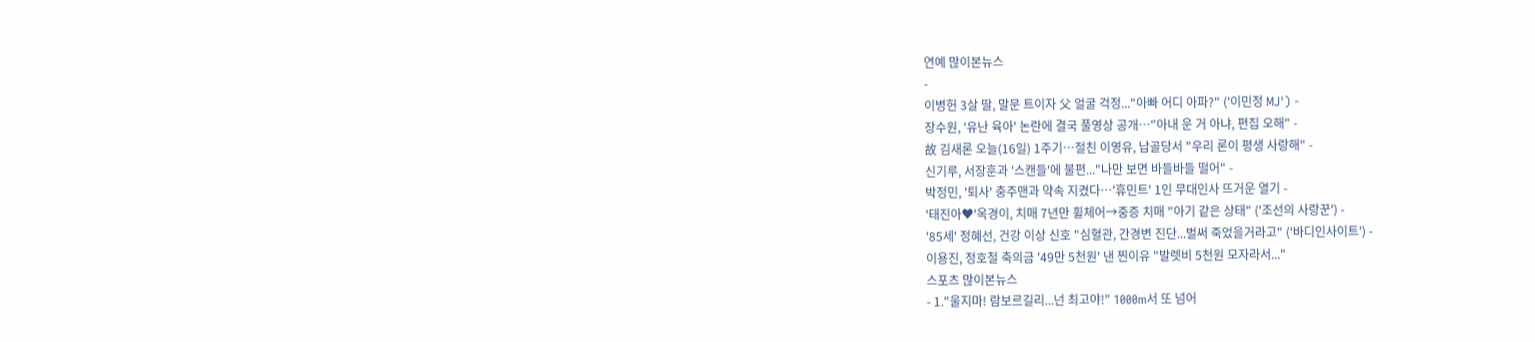연예 많이본뉴스
-
이병헌 3살 딸, 말문 트이자 父 얼굴 걱정..."아빠 어디 아파?" ('이민정 MJ') -
장수원, '유난 육아' 논란에 결국 풀영상 공개…"아내 운 거 아냐, 편집 오해" -
故 김새론 오늘(16일) 1주기…절친 이영유, 납골당서 "우리 론이 평생 사랑해" -
신기루, 서장훈과 '스캔들'에 불편..."나만 보면 바들바들 떨어" -
박정민, '퇴사' 충주맨과 약속 지켰다…'휴민트' 1인 무대인사 뜨거운 열기 -
'태진아♥'옥경이, 치매 7년만 휠체어→중증 치매 "아기 같은 상태" ('조선의 사랑꾼') -
'85세' 정혜선, 건강 이상 신호 "심혈관, 간경변 진단...벌써 죽었을거라고" ('바디인사이트') -
이용진, 정호철 축의금 '49만 5천원' 낸 찐이유 "발렛비 5천원 모자라서..."
스포츠 많이본뉴스
- 1."울지마! 람보르길리...넌 최고야!" 1000m서 또 넘어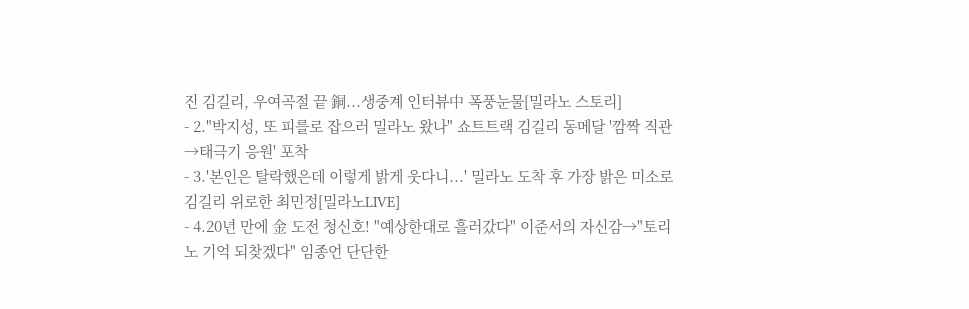진 김길리, 우여곡절 끝 銅...생중계 인터뷰中 폭풍눈물[밀라노 스토리]
- 2."박지성, 또 피를로 잡으러 밀라노 왔나" 쇼트트랙 김길리 동메달 '깜짝 직관→태극기 응원' 포착
- 3.'본인은 탈락했은데 이렇게 밝게 웃다니...' 밀라노 도착 후 가장 밝은 미소로 김길리 위로한 최민정[밀라노LIVE]
- 4.20년 만에 金 도전 청신호! "예상한대로 흘러갔다" 이준서의 자신감→"토리노 기억 되찾겠다" 임종언 단단한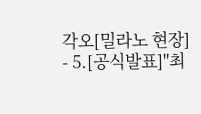각오[밀라노 현장]
- 5.[공식발표]"최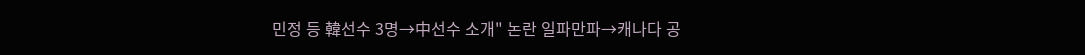민정 등 韓선수 3명→中선수 소개" 논란 일파만파→캐나다 공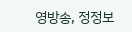영방송, 정정보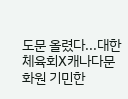도문 올렸다...대한체육회X캐나다문화원 기민한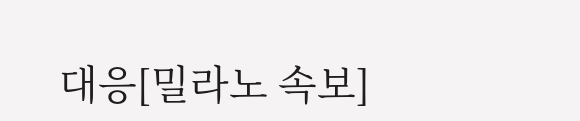대응[밀라노 속보]